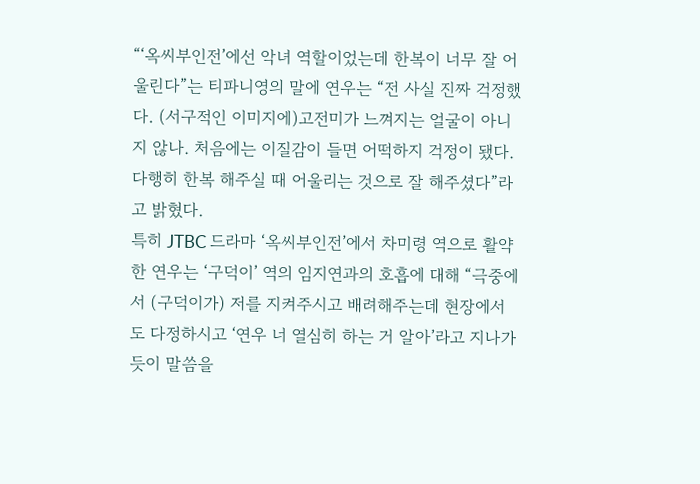“‘옥씨부인전’에선 악녀 역할이었는데 한복이 너무 잘 어울린다”는 티파니영의 말에 연우는 “전 사실 진짜 걱정했다. (서구적인 이미지에)고전미가 느껴지는 얼굴이 아니지 않나. 처음에는 이질감이 들면 어떡하지 걱정이 됐다. 다행히 한복 해주실 때 어울리는 것으로 잘 해주셨다”라고 밝혔다.
특히 JTBC 드라마 ‘옥씨부인전’에서 차미령 역으로 활약한 연우는 ‘구덕이’ 역의 임지연과의 호흡에 대해 “극중에서 (구덕이가) 저를 지켜주시고 배려해주는데 현장에서도 다정하시고 ‘연우 너 열심히 하는 거 알아’라고 지나가듯이 말씀을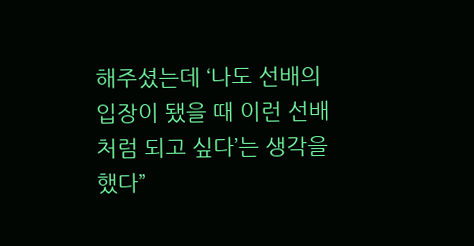해주셨는데 ‘나도 선배의 입장이 됐을 때 이런 선배처럼 되고 싶다’는 생각을 했다”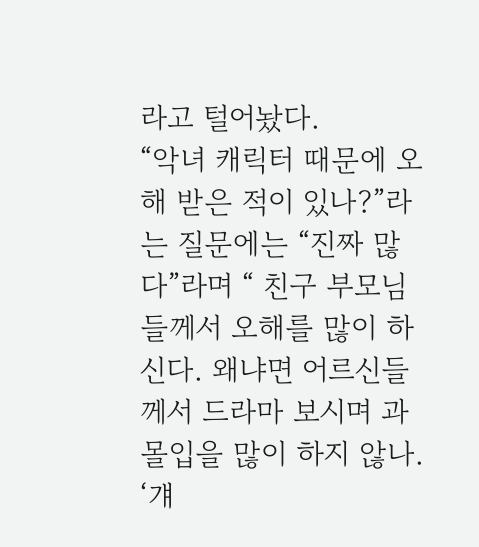라고 털어놨다.
“악녀 캐릭터 때문에 오해 받은 적이 있나?”라는 질문에는 “진짜 많다”라며 “ 친구 부모님들께서 오해를 많이 하신다. 왜냐면 어르신들께서 드라마 보시며 과몰입을 많이 하지 않나. ‘걔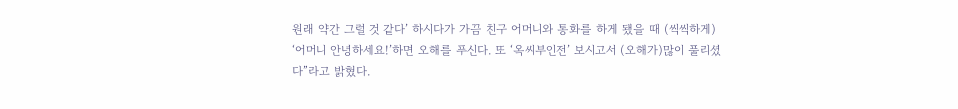원래 약간 그럴 것 같다’ 하시다가 가끔 친구 어머니와 통화를 하게 됐을 때 (씩씩하게) ‘어머니 안녕하세요!’하면 오해를 푸신다. 또 ‘옥씨부인전’ 보시고서 (오해가)많이 풀리셨다”라고 밝혔다.